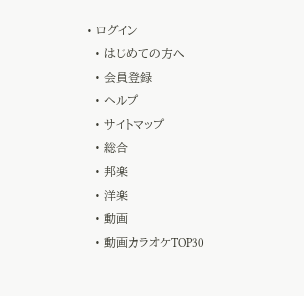• ログイン
  • はじめての方へ
  • 会員登録
  • ヘルプ
  • サイトマップ
  • 総合
  • 邦楽
  • 洋楽
  • 動画
  • 動画カラオケTOP30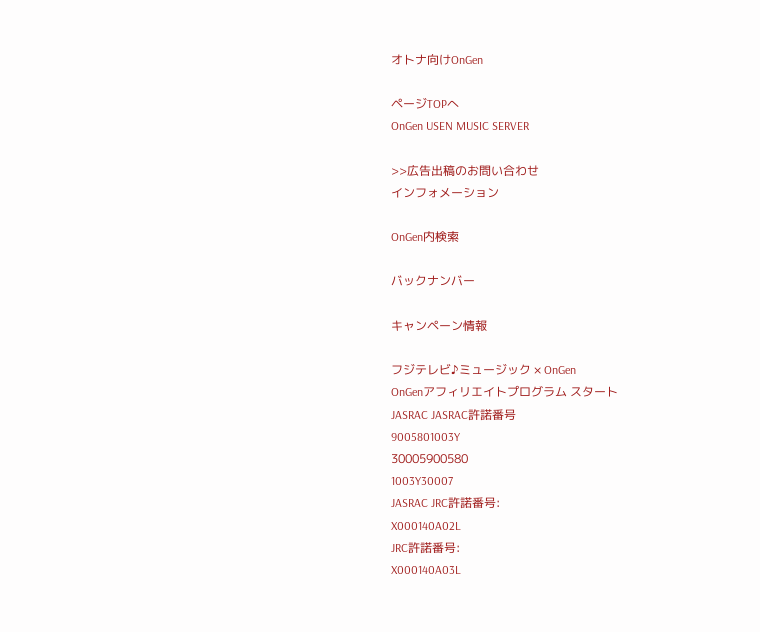オトナ向けOnGen

ページTOPへ
OnGen USEN MUSIC SERVER

>>広告出稿のお問い合わせ
インフォメーション

OnGen内検索

バックナンバー

キャンペーン情報

フジテレビ♪ミュージック × OnGen
OnGenアフィリエイトプログラム スタート
JASRAC JASRAC許諾番号
9005801003Y
30005900580
1003Y30007
JASRAC JRC許諾番号:
X000140A02L
JRC許諾番号:
X000140A03L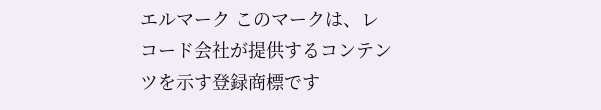エルマーク このマークは、レコード会社が提供するコンテンツを示す登録商標です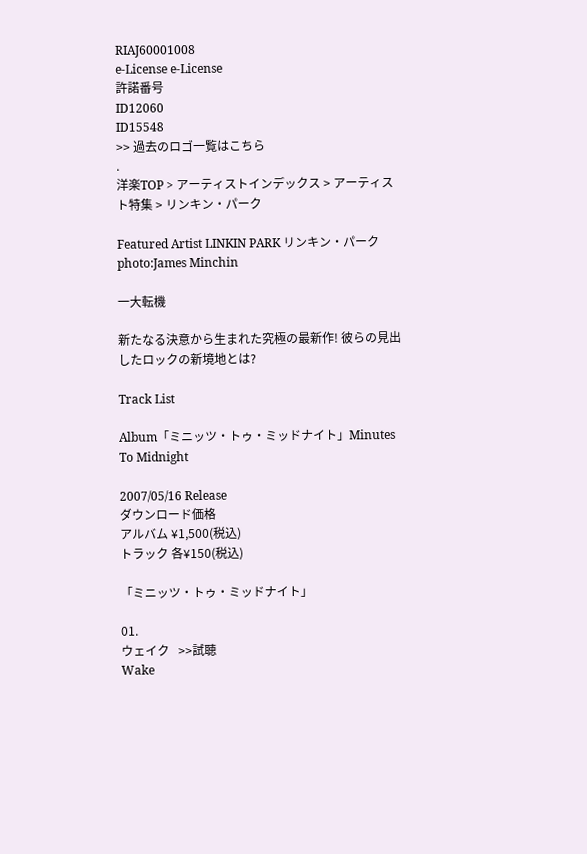RIAJ60001008
e-License e-License
許諾番号
ID12060
ID15548
>> 過去のロゴ一覧はこちら
.
洋楽TOP > アーティストインデックス > アーティスト特集 > リンキン・パーク

Featured Artist LINKIN PARK リンキン・パーク photo:James Minchin

一大転機

新たなる決意から生まれた究極の最新作! 彼らの見出したロックの新境地とは?

Track List

Album「ミニッツ・トゥ・ミッドナイト」Minutes To Midnight

2007/05/16 Release
ダウンロード価格
アルバム ¥1,500(税込)
トラック 各¥150(税込)

「ミニッツ・トゥ・ミッドナイト」

01.
ウェイク   >>試聴
Wake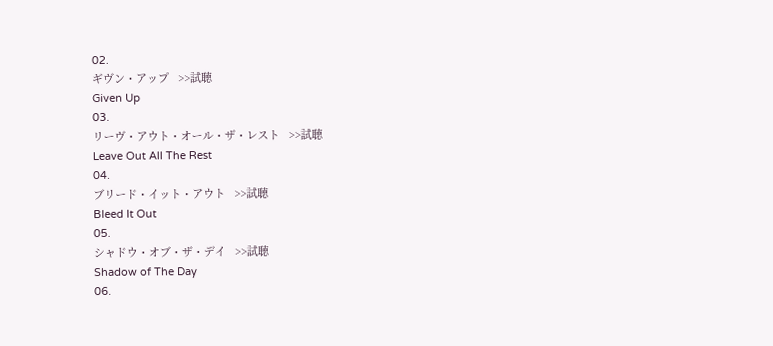02.
ギヴン・アップ   >>試聴
Given Up
03.
リーヴ・アウト・オール・ザ・レスト   >>試聴
Leave Out All The Rest
04.
ブリード・イット・アウト   >>試聴
Bleed It Out
05.
シャドウ・オブ・ザ・デイ   >>試聴
Shadow of The Day
06.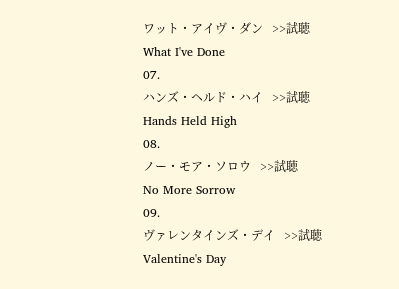ワット・アイヴ・ダン   >>試聴
What I've Done
07.
ハンズ・ヘルド・ハイ   >>試聴
Hands Held High
08.
ノー・モア・ソロウ   >>試聴
No More Sorrow
09.
ヴァレンタインズ・デイ   >>試聴
Valentine's Day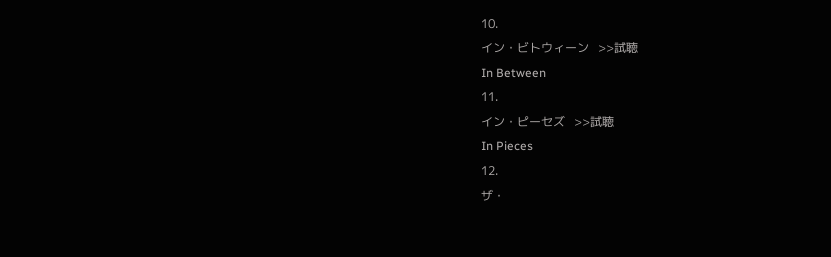10.
イン・ビトウィーン   >>試聴
In Between
11.
イン・ピーセズ   >>試聴
In Pieces
12.
ザ・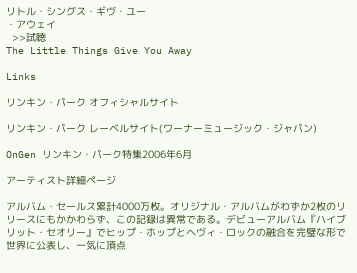リトル・シングス・ギヴ・ユー
・アウェイ
  >>試聴
The Little Things Give You Away

Links

リンキン・パーク オフィシャルサイト

リンキン・パーク レーベルサイト(ワーナーミュージック・ジャパン)

OnGen リンキン・パーク特集2006年6月

アーティスト詳細ページ

アルバム・セールス累計4000万枚。オリジナル・アルバムがわずか2枚のリリースにもかかわらず、この記録は異常である。デビューアルバム『ハイブリット・セオリー』でヒップ・ホップとヘヴィ・ロックの融合を完璧な形で世界に公表し、一気に頂点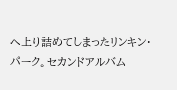へ上り詰めてしまったリンキン・パーク。セカンドアルバム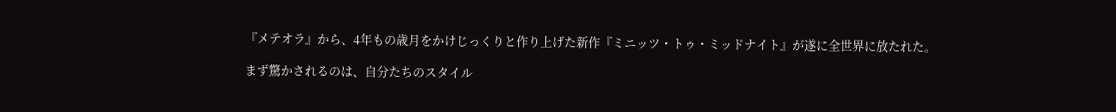『メテオラ』から、4年もの歳月をかけじっくりと作り上げた新作『ミニッツ・トゥ・ミッドナイト』が遂に全世界に放たれた。

まず驚かされるのは、自分たちのスタイル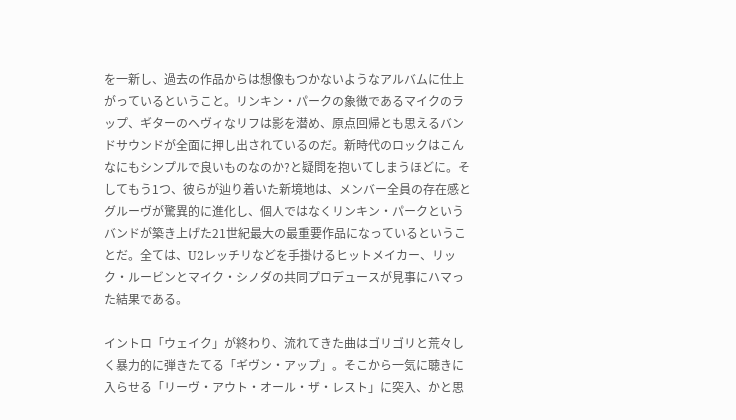を一新し、過去の作品からは想像もつかないようなアルバムに仕上がっているということ。リンキン・パークの象徴であるマイクのラップ、ギターのヘヴィなリフは影を潜め、原点回帰とも思えるバンドサウンドが全面に押し出されているのだ。新時代のロックはこんなにもシンプルで良いものなのか?と疑問を抱いてしまうほどに。そしてもう1つ、彼らが辿り着いた新境地は、メンバー全員の存在感とグルーヴが驚異的に進化し、個人ではなくリンキン・パークというバンドが築き上げた21世紀最大の最重要作品になっているということだ。全ては、U2レッチリなどを手掛けるヒットメイカー、リック・ルービンとマイク・シノダの共同プロデュースが見事にハマった結果である。

イントロ「ウェイク」が終わり、流れてきた曲はゴリゴリと荒々しく暴力的に弾きたてる「ギヴン・アップ」。そこから一気に聴きに入らせる「リーヴ・アウト・オール・ザ・レスト」に突入、かと思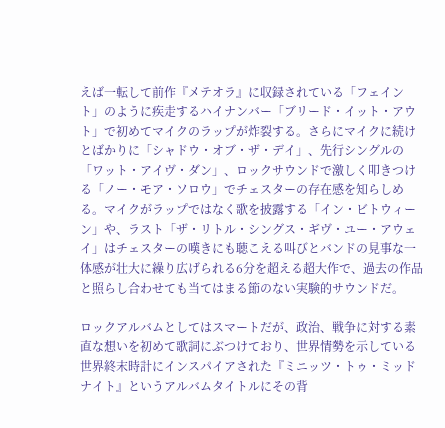えば一転して前作『メテオラ』に収録されている「フェイント」のように疾走するハイナンバー「ブリード・イット・アウト」で初めてマイクのラップが炸裂する。さらにマイクに続けとばかりに「シャドウ・オブ・ザ・デイ」、先行シングルの「ワット・アイヴ・ダン」、ロックサウンドで激しく叩きつける「ノー・モア・ソロウ」でチェスターの存在感を知らしめる。マイクがラップではなく歌を披露する「イン・ビトウィーン」や、ラスト「ザ・リトル・シングス・ギヴ・ユー・アウェイ」はチェスターの嘆きにも聴こえる叫びとバンドの見事な一体感が壮大に繰り広げられる6分を超える超大作で、過去の作品と照らし合わせても当てはまる節のない実験的サウンドだ。

ロックアルバムとしてはスマートだが、政治、戦争に対する素直な想いを初めて歌詞にぶつけており、世界情勢を示している世界終末時計にインスパイアされた『ミニッツ・トゥ・ミッドナイト』というアルバムタイトルにその背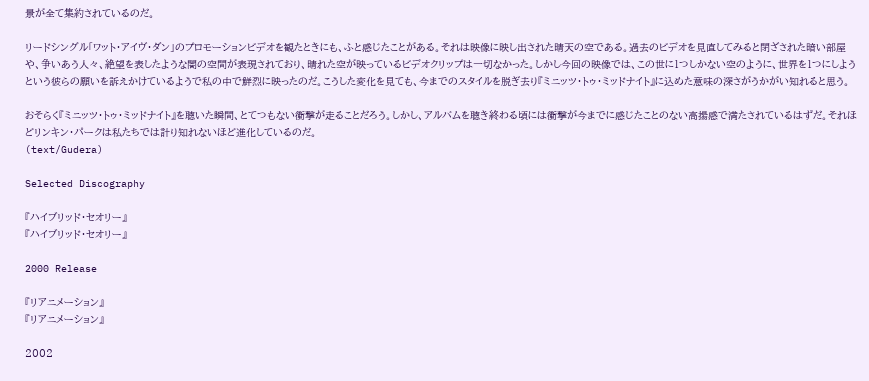景が全て集約されているのだ。

リードシングル「ワット・アイヴ・ダン」のプロモーションビデオを観たときにも、ふと感じたことがある。それは映像に映し出された晴天の空である。過去のビデオを見直してみると閉ざされた暗い部屋や、争いあう人々、絶望を表したような闇の空間が表現されており、晴れた空が映っているビデオクリップは一切なかった。しかし今回の映像では、この世に1つしかない空のように、世界を1つにしようという彼らの願いを訴えかけているようで私の中で鮮烈に映ったのだ。こうした変化を見ても、今までのスタイルを脱ぎ去り『ミニッツ・トゥ・ミッドナイト』に込めた意味の深さがうかがい知れると思う。

おそらく『ミニッツ・トゥ・ミッドナイト』を聴いた瞬間、とてつもない衝撃が走ることだろう。しかし、アルバムを聴き終わる頃には衝撃が今までに感じたことのない高揚感で満たされているはずだ。それほどリンキン・パークは私たちでは計り知れないほど進化しているのだ。
(text/Gudera)

Selected Discography

『ハイブリッド・セオリー』
『ハイブリッド・セオリー』

2000 Release

『リアニメーション』
『リアニメーション』

2002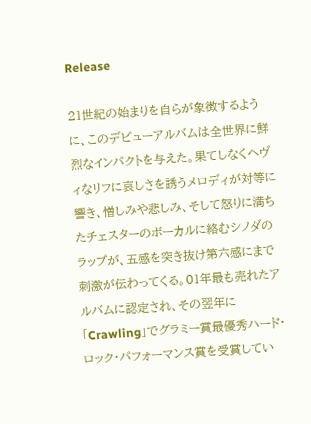Release

21世紀の始まりを自らが象徴するように、このデビューアルバムは全世界に鮮烈なインパクトを与えた。果てしなくヘヴィなリフに哀しさを誘うメロディが対等に響き、憎しみや悲しみ、そして怒りに満ちたチェスターのボーカルに絡むシノダのラップが、五感を突き抜け第六感にまで刺激が伝わってくる。01年最も売れたアルバムに認定され、その翌年に「Crawling」でグラミー賞最優秀ハード・ロック・パフォーマンス賞を受賞してい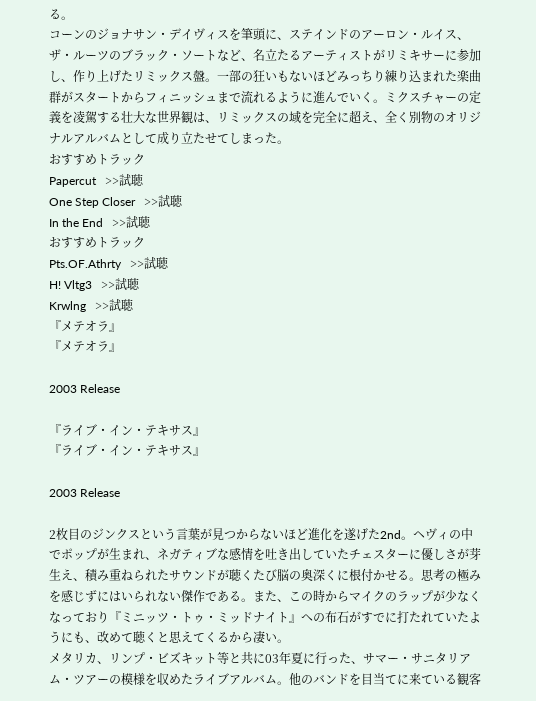る。
コーンのジョナサン・デイヴィスを筆頭に、ステインドのアーロン・ルイス、ザ・ルーツのブラック・ソートなど、名立たるアーティストがリミキサーに参加し、作り上げたリミックス盤。一部の狂いもないほどみっちり練り込まれた楽曲群がスタートからフィニッシュまで流れるように進んでいく。ミクスチャーの定義を凌駕する壮大な世界観は、リミックスの域を完全に超え、全く別物のオリジナルアルバムとして成り立たせてしまった。
おすすめトラック
Papercut   >>試聴
One Step Closer   >>試聴
In the End   >>試聴
おすすめトラック
Pts.OF.Athrty   >>試聴
H! Vltg3   >>試聴
Krwlng   >>試聴
『メテオラ』
『メテオラ』

2003 Release

『ライブ・イン・テキサス』
『ライブ・イン・テキサス』

2003 Release

2枚目のジンクスという言葉が見つからないほど進化を遂げた2nd。ヘヴィの中でポップが生まれ、ネガティブな感情を吐き出していたチェスターに優しさが芽生え、積み重ねられたサウンドが聴くたび脳の奥深くに根付かせる。思考の極みを感じずにはいられない傑作である。また、この時からマイクのラップが少なくなっており『ミニッツ・トゥ・ミッドナイト』への布石がすでに打たれていたようにも、改めて聴くと思えてくるから凄い。
メタリカ、リンプ・ビズキット等と共に03年夏に行った、サマー・サニタリアム・ツアーの模様を収めたライブアルバム。他のバンドを目当てに来ている観客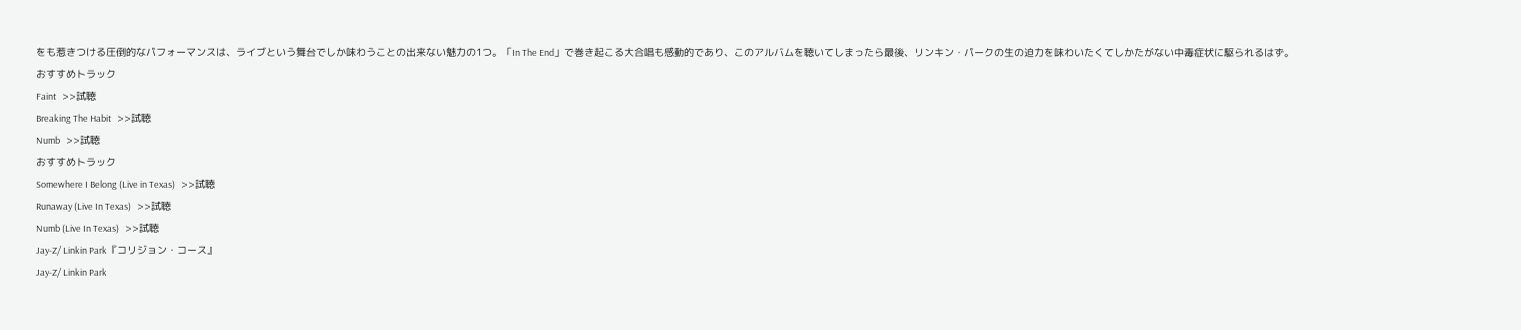をも惹きつける圧倒的なパフォーマンスは、ライブという舞台でしか味わうことの出来ない魅力の1つ。「In The End」で巻き起こる大合唱も感動的であり、このアルバムを聴いてしまったら最後、リンキン・パークの生の迫力を味わいたくてしかたがない中毒症状に駆られるはず。
おすすめトラック
Faint   >>試聴
Breaking The Habit   >>試聴
Numb   >>試聴
おすすめトラック
Somewhere I Belong (Live in Texas)   >>試聴
Runaway (Live In Texas)   >>試聴
Numb (Live In Texas)   >>試聴
Jay-Z/ Linkin Park『コリジョン・コース』
Jay-Z/ Linkin Park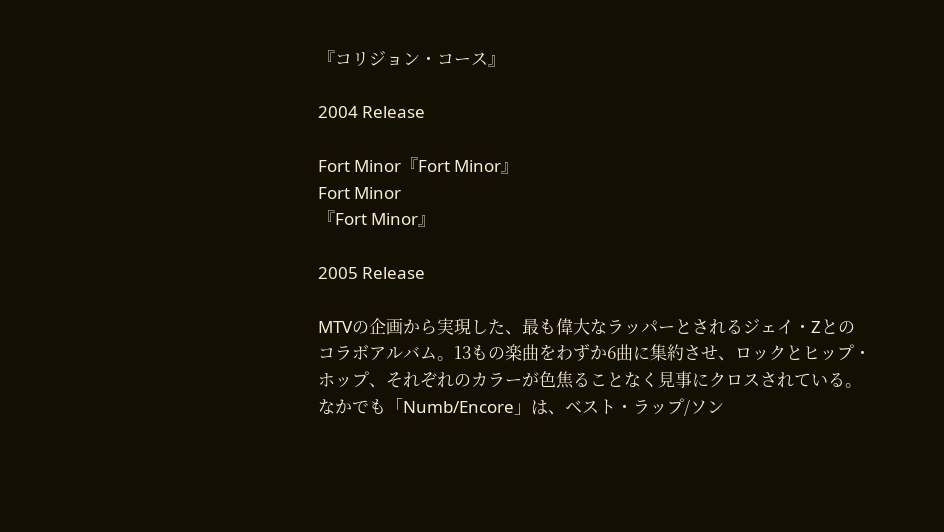『コリジョン・コース』

2004 Release

Fort Minor『Fort Minor』
Fort Minor
『Fort Minor』

2005 Release

MTVの企画から実現した、最も偉大なラッパーとされるジェイ・Zとのコラボアルバム。13もの楽曲をわずか6曲に集約させ、ロックとヒップ・ホップ、それぞれのカラーが色焦ることなく見事にクロスされている。なかでも「Numb/Encore」は、ベスト・ラップ/ソン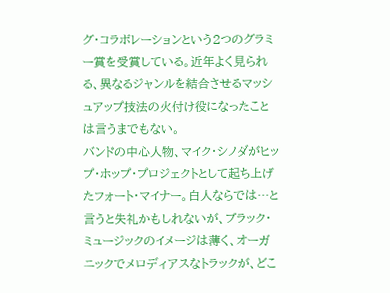グ・コラボレーションという2つのグラミー賞を受賞している。近年よく見られる、異なるジャンルを結合させるマッシュアップ技法の火付け役になったことは言うまでもない。
バンドの中心人物、マイク・シノダがヒップ・ホップ・プロジェクトとして起ち上げたフォート・マイナー。白人ならでは…と言うと失礼かもしれないが、ブラック・ミュージックのイメージは薄く、オーガニックでメロディアスなトラックが、どこ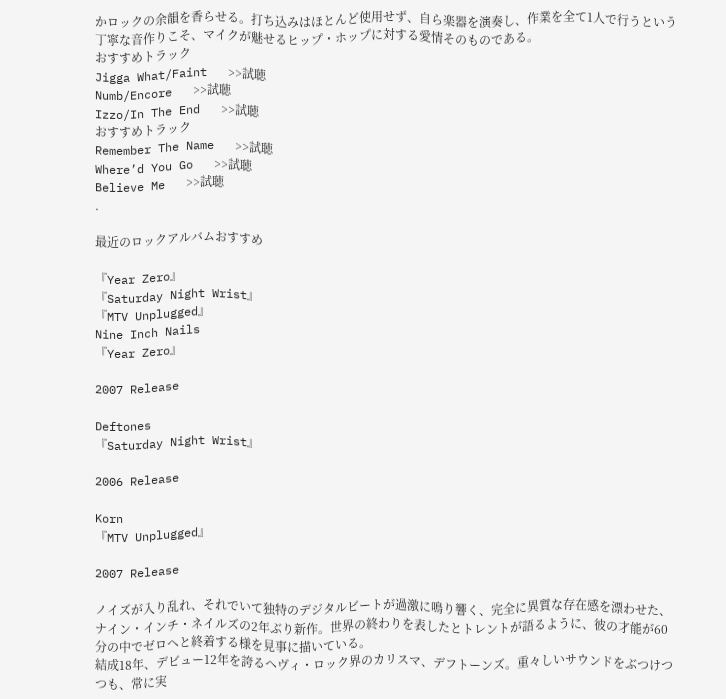かロックの余韻を香らせる。打ち込みはほとんど使用せず、自ら楽器を演奏し、作業を全て1人で行うという丁寧な音作りこそ、マイクが魅せるヒップ・ホップに対する愛情そのものである。
おすすめトラック
Jigga What/Faint   >>試聴
Numb/Encore   >>試聴
Izzo/In The End   >>試聴
おすすめトラック
Remember The Name   >>試聴
Where’d You Go   >>試聴
Believe Me   >>試聴
.

最近のロックアルバムおすすめ

『Year Zero』
『Saturday Night Wrist』
『MTV Unplugged』
Nine Inch Nails
『Year Zero』

2007 Release

Deftones
『Saturday Night Wrist』

2006 Release

Korn
『MTV Unplugged』

2007 Release

ノイズが入り乱れ、それでいて独特のデジタルビートが過激に鳴り響く、完全に異質な存在感を漂わせた、ナイン・インチ・ネイルズの2年ぶり新作。世界の終わりを表したとトレントが語るように、彼の才能が60分の中でゼロへと終着する様を見事に描いている。
結成18年、デビュー12年を誇るヘヴィ・ロック界のカリスマ、デフトーンズ。重々しいサウンドをぶつけつつも、常に実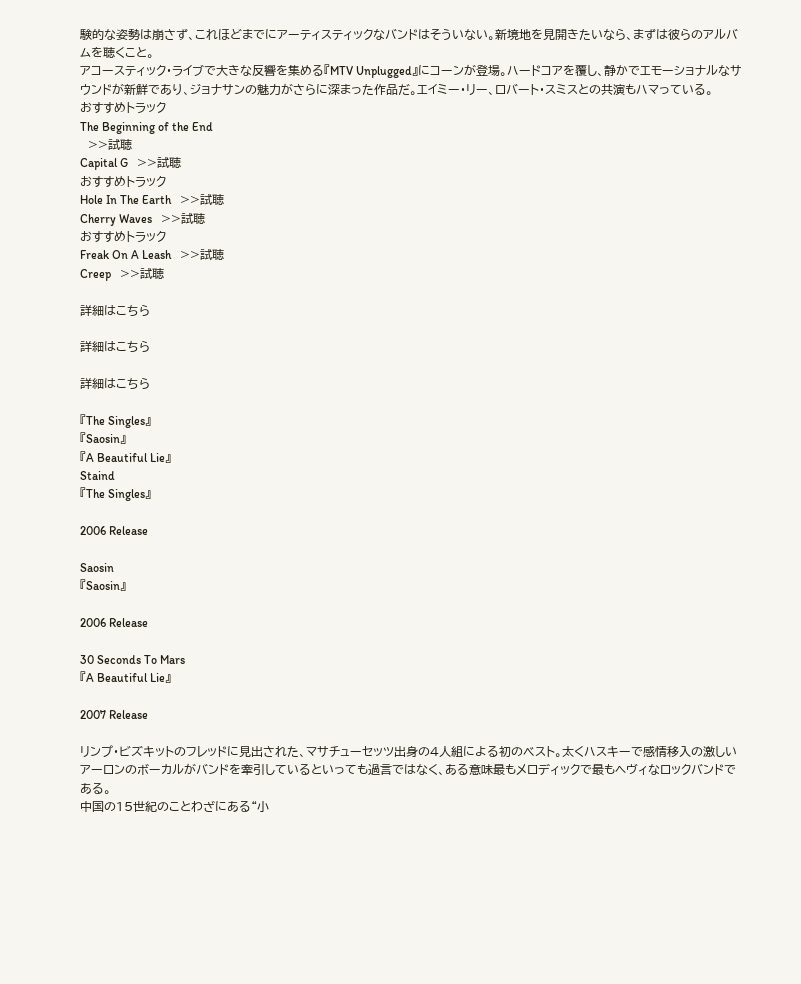験的な姿勢は崩さず、これほどまでにアーティスティックなバンドはそういない。新境地を見開きたいなら、まずは彼らのアルバムを聴くこと。
アコースティック・ライブで大きな反響を集める『MTV Unplugged』にコーンが登場。ハードコアを覆し、静かでエモーショナルなサウンドが新鮮であり、ジョナサンの魅力がさらに深まった作品だ。エイミー・リー、ロバート・スミスとの共演もハマっている。
おすすめトラック
The Beginning of the End
  >>試聴
Capital G   >>試聴
おすすめトラック
Hole In The Earth   >>試聴
Cherry Waves   >>試聴
おすすめトラック
Freak On A Leash   >>試聴
Creep   >>試聴

詳細はこちら

詳細はこちら

詳細はこちら

『The Singles』
『Saosin』
『A Beautiful Lie』
Staind
『The Singles』

2006 Release

Saosin
『Saosin』

2006 Release

30 Seconds To Mars
『A Beautiful Lie』

2007 Release

リンプ・ビズキットのフレッドに見出された、マサチューセッツ出身の4人組による初のベスト。太くハスキーで感情移入の激しいアーロンのボーカルがバンドを牽引しているといっても過言ではなく、ある意味最もメロディックで最もヘヴィなロックバンドである。
中国の15世紀のことわざにある“小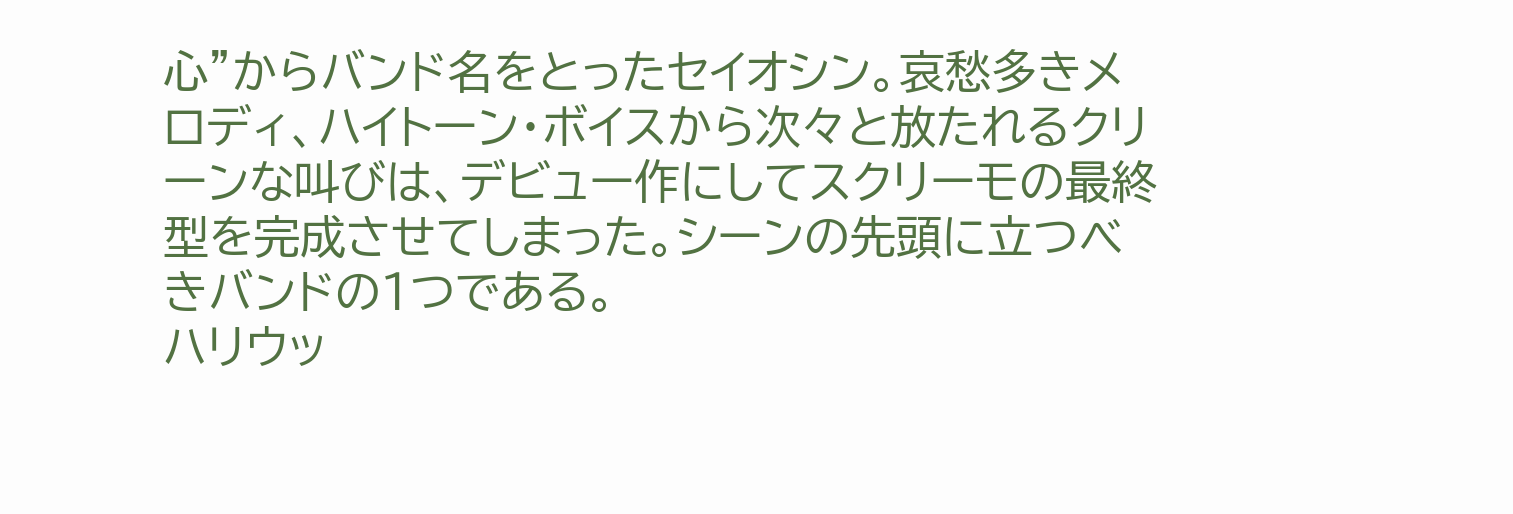心”からバンド名をとったセイオシン。哀愁多きメロディ、ハイトーン・ボイスから次々と放たれるクリーンな叫びは、デビュー作にしてスクリーモの最終型を完成させてしまった。シーンの先頭に立つべきバンドの1つである。
ハリウッ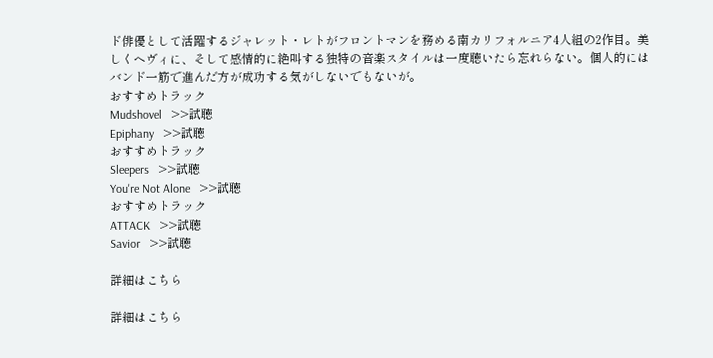ド俳優として活躍するジャレット・レトがフロントマンを務める南カリフォルニア4人組の2作目。美しくヘヴィに、そして感情的に絶叫する独特の音楽スタイルは一度聴いたら忘れらない。個人的にはバンド一筋で進んだ方が成功する気がしないでもないが。
おすすめトラック
Mudshovel   >>試聴
Epiphany   >>試聴
おすすめトラック
Sleepers   >>試聴
You're Not Alone   >>試聴
おすすめトラック
ATTACK   >>試聴
Savior   >>試聴

詳細はこちら

詳細はこちら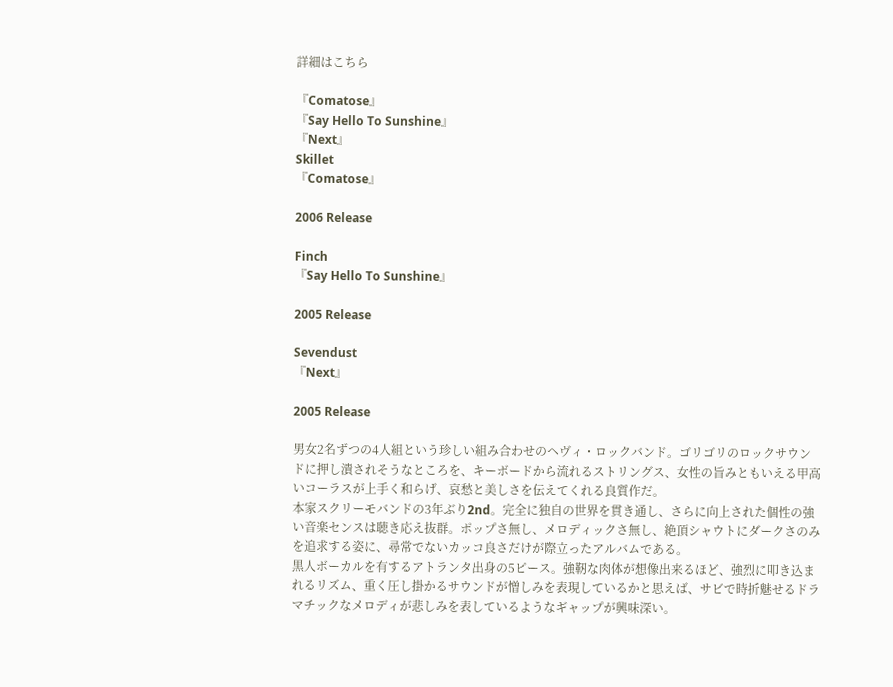詳細はこちら

『Comatose』
『Say Hello To Sunshine』
『Next』
Skillet
『Comatose』

2006 Release

Finch
『Say Hello To Sunshine』

2005 Release

Sevendust
『Next』

2005 Release

男女2名ずつの4人組という珍しい組み合わせのヘヴィ・ロックバンド。ゴリゴリのロックサウンドに押し潰されそうなところを、キーボードから流れるストリングス、女性の旨みともいえる甲高いコーラスが上手く和らげ、哀愁と美しさを伝えてくれる良質作だ。
本家スクリーモバンドの3年ぶり2nd。完全に独自の世界を貫き通し、さらに向上された個性の強い音楽センスは聴き応え抜群。ポップさ無し、メロディックさ無し、絶頂シャウトにダークさのみを追求する姿に、尋常でないカッコ良さだけが際立ったアルバムである。
黒人ボーカルを有するアトランタ出身の5ピース。強靭な肉体が想像出来るほど、強烈に叩き込まれるリズム、重く圧し掛かるサウンドが憎しみを表現しているかと思えば、サビで時折魅せるドラマチックなメロディが悲しみを表しているようなギャップが興味深い。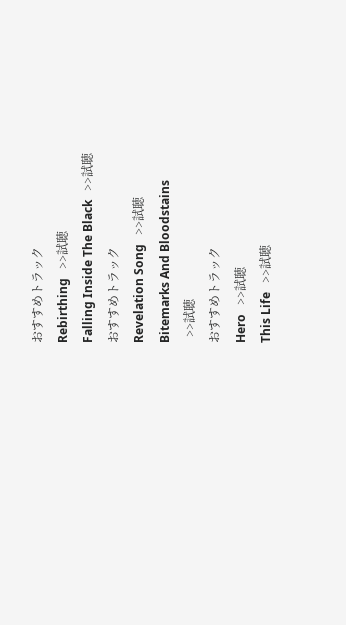おすすめトラック
Rebirthing   >>試聴
Falling Inside The Black   >>試聴
おすすめトラック
Revelation Song   >>試聴
Bitemarks And Bloodstains
  >>試聴
おすすめトラック
Hero   >>試聴
This Life   >>試聴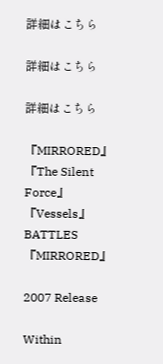詳細はこちら

詳細はこちら

詳細はこちら

『MIRRORED』
『The Silent Force』
『Vessels』
BATTLES
『MIRRORED』

2007 Release

Within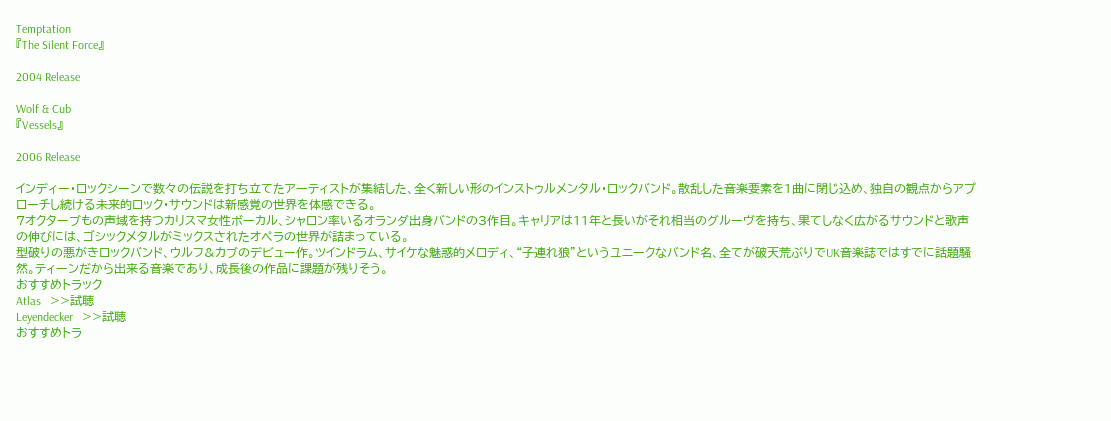Temptation
『The Silent Force』

2004 Release

Wolf & Cub
『Vessels』

2006 Release

インディー・ロックシーンで数々の伝説を打ち立てたアーティストが集結した、全く新しい形のインストゥルメンタル・ロックバンド。散乱した音楽要素を1曲に閉じ込め、独自の観点からアプローチし続ける未来的ロック・サウンドは新感覚の世界を体感できる。
7オクターブもの声域を持つカリスマ女性ボーカル、シャロン率いるオランダ出身バンドの3作目。キャリアは11年と長いがそれ相当のグルーヴを持ち、果てしなく広がるサウンドと歌声の伸びには、ゴシックメタルがミックスされたオペラの世界が詰まっている。
型破りの悪がきロックバンド、ウルフ&カブのデビュー作。ツインドラム、サイケな魅惑的メロディ、“子連れ狼”というユニークなバンド名、全てが破天荒ぶりでUK音楽誌ではすでに話題騒然。ティーンだから出来る音楽であり、成長後の作品に課題が残りそう。
おすすめトラック
Atlas   >>試聴
Leyendecker   >>試聴
おすすめトラ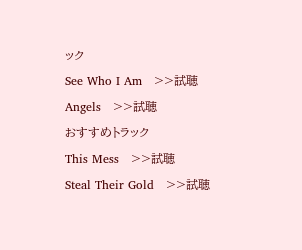ック
See Who I Am   >>試聴
Angels   >>試聴
おすすめトラック
This Mess   >>試聴
Steal Their Gold   >>試聴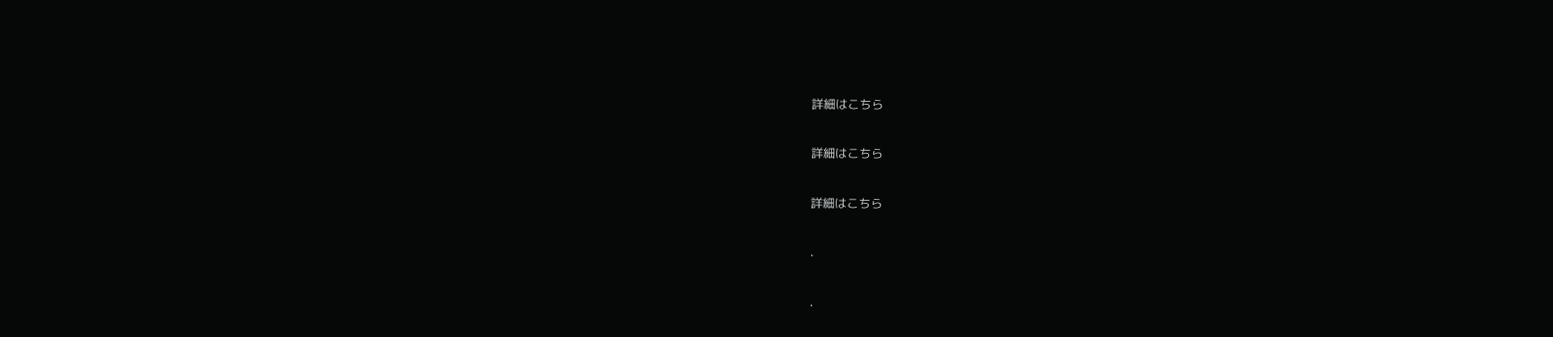詳細はこちら

詳細はこちら

詳細はこちら

.

.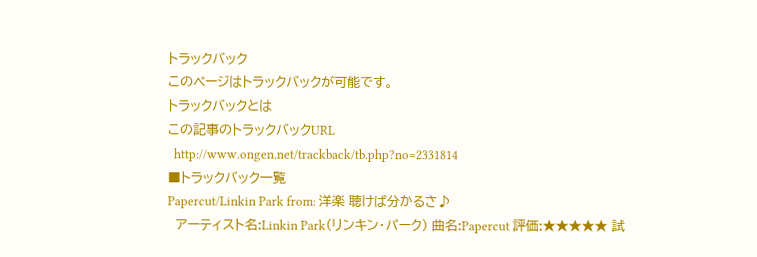トラックバック
このページはトラックバックが可能です。
トラックバックとは
この記事のトラックバックURL
  http://www.ongen.net/trackback/tb.php?no=2331814
■トラックバック一覧
Papercut/Linkin Park from: 洋楽 聴けば分かるさ♪
  アーティスト名:Linkin Park(リンキン・パーク) 曲名:Papercut 評価:★★★★★ 試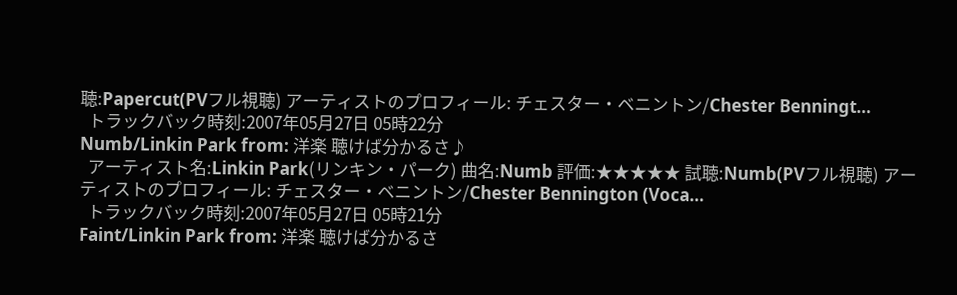聴:Papercut(PVフル視聴) アーティストのプロフィール: チェスター・ベニントン/Chester Benningt…
  トラックバック時刻:2007年05月27日 05時22分
Numb/Linkin Park from: 洋楽 聴けば分かるさ♪
  アーティスト名:Linkin Park(リンキン・パーク) 曲名:Numb 評価:★★★★★ 試聴:Numb(PVフル視聴) アーティストのプロフィール: チェスター・ベニントン/Chester Bennington (Voca…
  トラックバック時刻:2007年05月27日 05時21分
Faint/Linkin Park from: 洋楽 聴けば分かるさ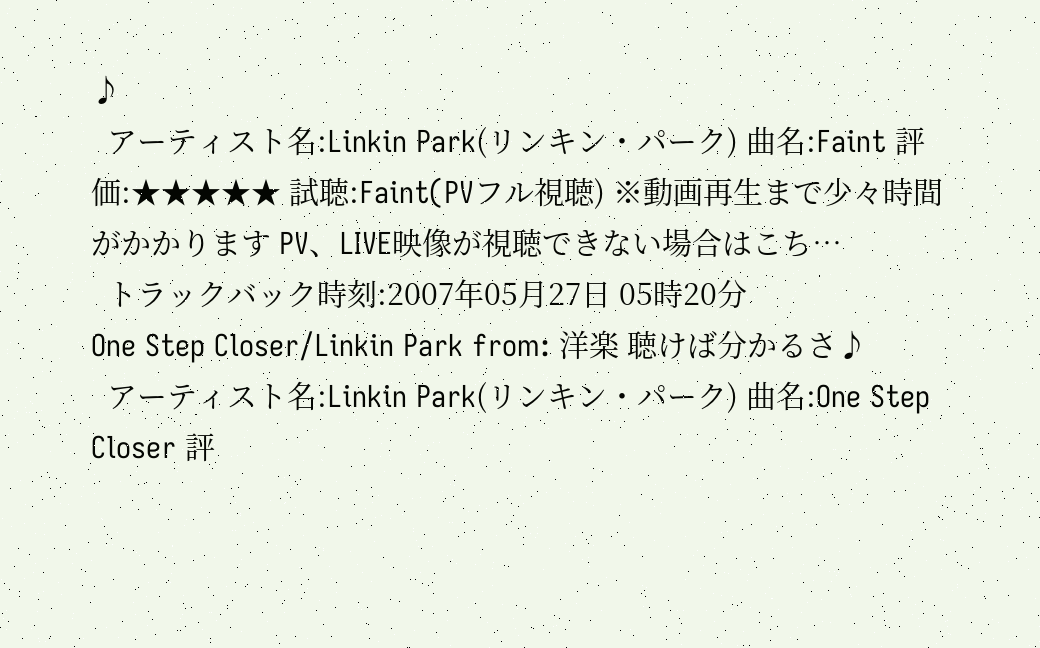♪
  アーティスト名:Linkin Park(リンキン・パーク) 曲名:Faint 評価:★★★★★ 試聴:Faint(PVフル視聴) ※動画再生まで少々時間がかかります PV、LIVE映像が視聴できない場合はこち…
  トラックバック時刻:2007年05月27日 05時20分
One Step Closer/Linkin Park from: 洋楽 聴けば分かるさ♪
  アーティスト名:Linkin Park(リンキン・パーク) 曲名:One Step Closer 評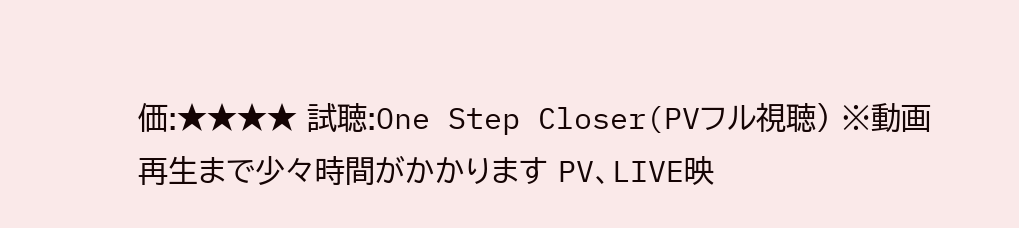価:★★★★ 試聴:One Step Closer(PVフル視聴) ※動画再生まで少々時間がかかります PV、LIVE映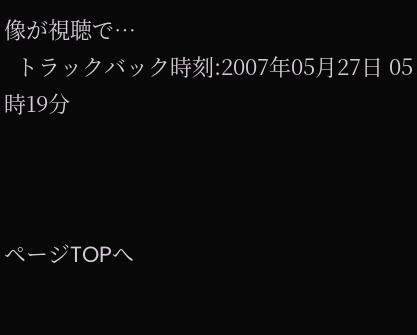像が視聴で…
  トラックバック時刻:2007年05月27日 05時19分



ページTOPへ